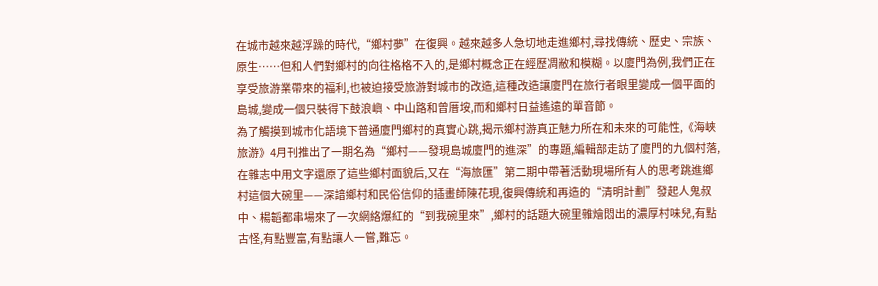在城市越來越浮躁的時代,“鄉村夢”在復興。越來越多人急切地走進鄉村,尋找傳統、歷史、宗族、原生……但和人們對鄉村的向往格格不入的,是鄉村概念正在經歷凋敝和模糊。以廈門為例,我們正在享受旅游業帶來的福利,也被迫接受旅游對城市的改造,這種改造讓廈門在旅行者眼里變成一個平面的島城,變成一個只裝得下鼓浪嶼、中山路和曾厝垵,而和鄉村日益遙遠的單音節。
為了觸摸到城市化語境下普通廈門鄉村的真實心跳,揭示鄉村游真正魅力所在和未來的可能性,《海峽旅游》4月刊推出了一期名為“鄉村——發現島城廈門的進深”的專題,編輯部走訪了廈門的九個村落,在雜志中用文字還原了這些鄉村面貌后,又在“海旅匯”第二期中帶著活動現場所有人的思考跳進鄉村這個大碗里——深諳鄉村和民俗信仰的插畫師陳花現,復興傳統和再造的“清明計劃”發起人鬼叔中、楊韜都串場來了一次網絡爆紅的“到我碗里來”,鄉村的話題大碗里雜燴悶出的濃厚村味兒,有點古怪,有點豐富,有點讓人一嘗,難忘。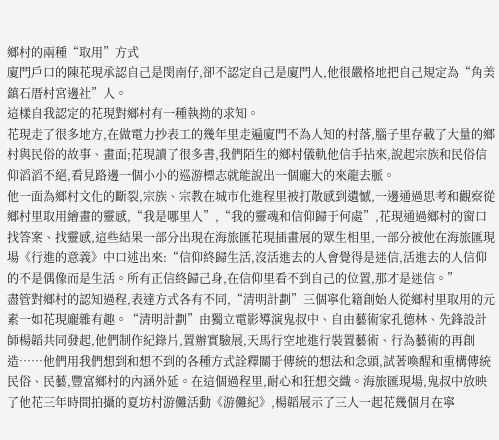鄉村的兩種“取用”方式
廈門戶口的陳花現承認自己是閔南仔,卻不認定自己是廈門人,他很嚴格地把自己規定為“角美鎮石厝村宮邊社”人。
這樣自我認定的花現對鄉村有一種執拗的求知。
花現走了很多地方,在做電力抄表工的幾年里走遍廈門不為人知的村落,腦子里存載了大量的鄉村與民俗的故事、畫面;花現讀了很多書,我們陌生的鄉村儀軌他信手拈來,說起宗族和民俗信仰滔滔不絕,看見路邊一個小小的巡游標志就能說出一個龐大的來龍去脈。
他一面為鄉村文化的斷裂,宗族、宗教在城市化進程里被打散感到遺憾,一邊通過思考和觀察從鄉村里取用繪畫的靈感,“我是哪里人”,“我的靈魂和信仰歸于何處”,花現通過鄉村的窗口找答案、找靈感,這些結果一部分出現在海旅匯花現插畫展的眾生相里,一部分被他在海旅匯現場《行進的意義》中口述出來:“信仰終歸生活,沒活進去的人會覺得是迷信,活進去的人信仰的不是偶像而是生活。所有正信終歸己身,在信仰里看不到自己的位置,那才是迷信。”
盡管對鄉村的認知過程,表達方式各有不同,“清明計劃”三個寧化籍創始人從鄉村里取用的元素一如花現龐雜有趣。“清明計劃”由獨立電影導演鬼叔中、自由藝術家孔德林、先鋒設計師楊韜共同發起,他們制作紀錄片,置辦實驗展,天馬行空地進行裝置藝術、行為藝術的再創造……他們用我們想到和想不到的各種方式詮釋關于傳統的想法和念頭,試著喚醒和重構傳統民俗、民藝,豐富鄉村的內涵外延。在這個過程里,耐心和狂想交織。海旅匯現場,鬼叔中放映了他花三年時間拍攝的夏坊村游儺活動《游儺紀》,楊韜展示了三人一起花幾個月在寧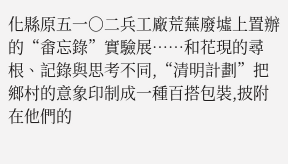化縣原五一○二兵工廠荒蕪廢墟上置辦的“畬忘錄”實驗展……和花現的尋根、記錄與思考不同,“清明計劃”把鄉村的意象印制成一種百搭包裝,披附在他們的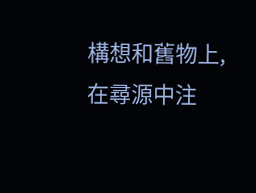構想和舊物上,在尋源中注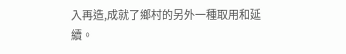入再造,成就了鄉村的另外一種取用和延續。